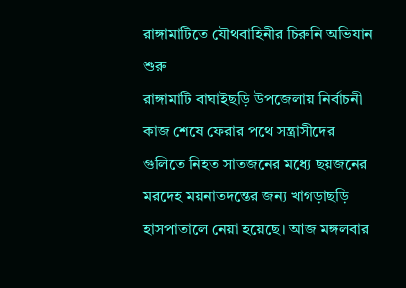রাঙ্গামাটিতে যৌথবাহিনীর চিরুনি অভিযান শুরু
রাঙ্গামাটি বাঘাইছড়ি উপজেলায় নির্বাচনী কাজ শেষে ফেরার পথে সন্ত্রাসীদের গুলিতে নিহত সাতজনের মধ্যে ছয়জনের মরদেহ ময়নাতদন্তের জন্য খাগড়াছড়ি হাসপাতালে নেয়া হয়েছে। আজ মঙ্গলবার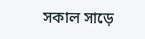সকাল সাড়ে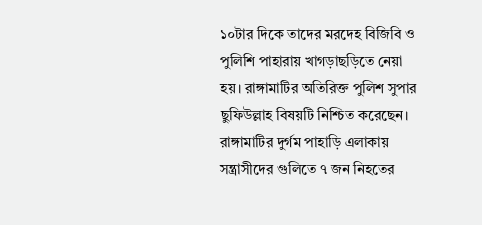১০টার দিকে তাদের মরদেহ বিজিবি ও পুলিশি পাহারায় খাগড়াছড়িতে নেয়া হয়। রাঙ্গামাটির অতিরিক্ত পুলিশ সুপার ছুফিউল্লাহ বিষয়টি নিশ্চিত করেছেন। রাঙ্গামাটির দুর্গম পাহাড়ি এলাকায় সন্ত্রাসীদের গুলিতে ৭ জন নিহতের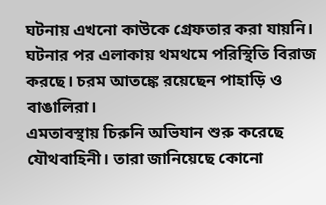ঘটনায় এখনো কাউকে গ্রেফতার করা যায়নি। ঘটনার পর এলাকায় থমথমে পরিস্থিতি বিরাজ করছে। চরম আতঙ্কে রয়েছেন পাহাড়ি ও বাঙালিরা।
এমতাবস্থায় চিরুনি অভিযান শুরু করেছে যৌথবাহিনী। তারা জানিয়েছে কোনো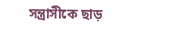সন্ত্রাসীকে ছাড়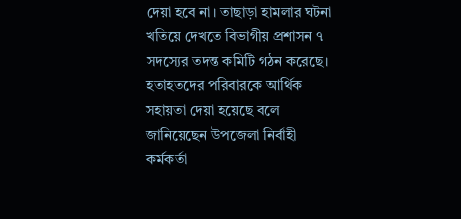দেয়া হবে না। তাছাড়া হামলার ঘটনা খতিয়ে দেখতে বিভাগীয় প্রশাসন ৭ সদস্যের তদন্ত কমিটি গঠন করেছে। হতাহতদের পরিবারকে আর্থিক সহায়তা দেয়া হয়েছে বলে জানিয়েছেন উপজেলা নির্বাহী কর্মকর্তা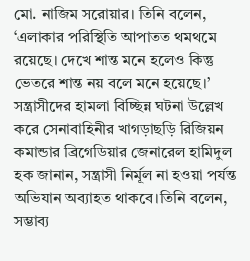মো. নাজিম সরোয়ার। তিনি বলেন, ‘এলাকার পরিস্থিতি আপাতত থমথমে রয়েছে। দেখে শান্ত মনে হলেও কিন্তু ভেতরে শান্ত নয় বলে মনে হয়েছে।’
সন্ত্রাসীদের হামলা বিচ্ছিন্ন ঘটনা উল্লেখ করে সেনাবাহিনীর খাগড়াছড়ি রিজিয়ন কমান্ডার ব্রিগেডিয়ার জেনারেল হামিদুল হক জানান, সন্ত্রাসী নির্মূল না হওয়া পর্যন্ত অভিযান অব্যাহত থাকবে।তিনি বলেন, সম্ভাব্য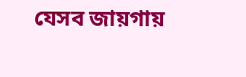যেসব জায়গায়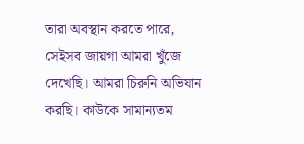তারা অবস্থান করতে পারে, সেইসব জায়গা আমরা খুঁজে দেখেছি। আমরা চিরুনি অভিযান করছি। কাউকে সামান্যতম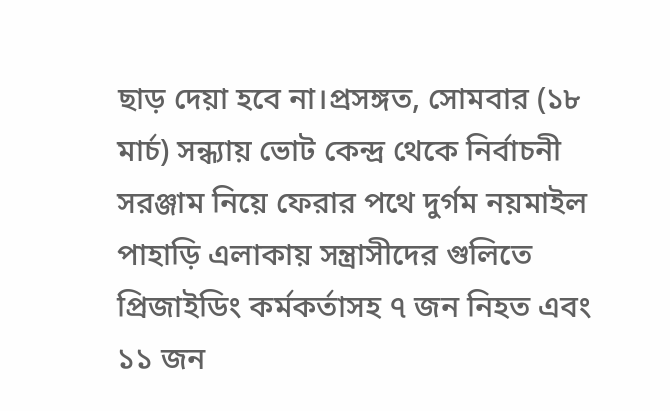ছাড় দেয়া হবে না।প্রসঙ্গত, সোমবার (১৮ মার্চ) সন্ধ্যায় ভোট কেন্দ্র থেকে নির্বাচনী সরঞ্জাম নিয়ে ফেরার পথে দুর্গম নয়মাইল পাহাড়ি এলাকায় সন্ত্রাসীদের গুলিতে প্রিজাইডিং কর্মকর্তাসহ ৭ জন নিহত এবং ১১ জন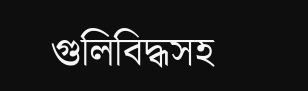গুলিবিদ্ধসহ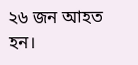২৬ জন আহত হন।